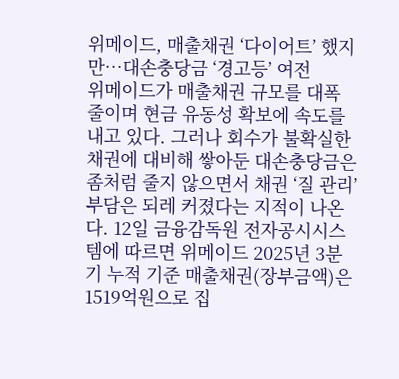위메이드, 매출채권 ‘다이어트’ 했지만…대손충당금 ‘경고등’ 여전
위메이드가 매출채권 규모를 대폭 줄이며 현금 유동성 확보에 속도를 내고 있다. 그러나 회수가 불확실한 채권에 대비해 쌓아둔 대손충당금은 좀처럼 줄지 않으면서 채권 ‘질 관리’ 부담은 되레 커졌다는 지적이 나온다. 12일 금융감독원 전자공시시스템에 따르면 위메이드 2025년 3분기 누적 기준 매출채권(장부금액)은 1519억원으로 집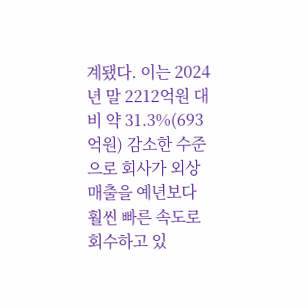계됐다. 이는 2024년 말 2212억원 대비 약 31.3%(693억원) 감소한 수준으로 회사가 외상 매출을 예년보다 훨씬 빠른 속도로 회수하고 있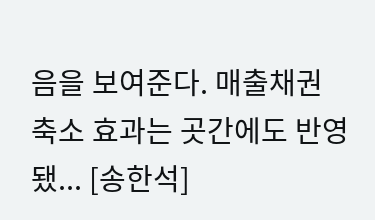음을 보여준다. 매출채권 축소 효과는 곳간에도 반영됐... [송한석]